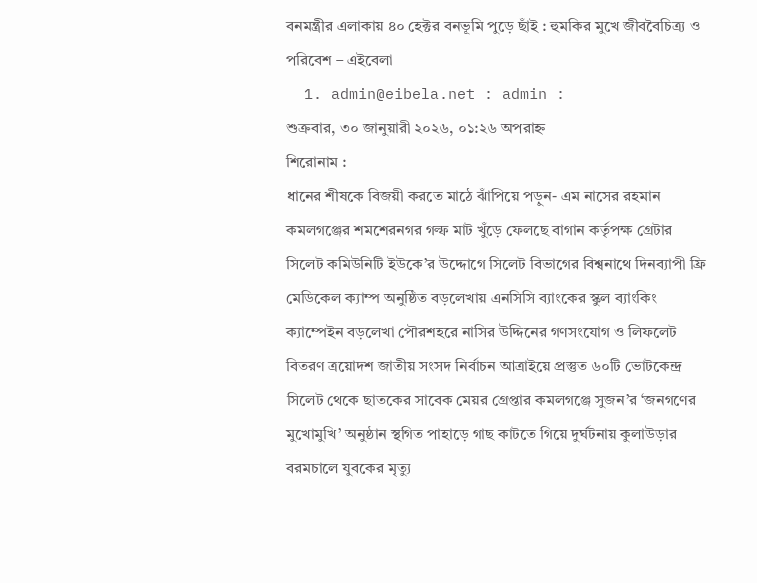বনমন্ত্রীর এলাকায় ৪০ হেক্টর বনভূমি পুড়ে ছাঁই : হুমকির মুখে জীববৈচিত্র্য ও পরিবেশ – এইবেলা
  1. admin@eibela.net : admin :
শুক্রবার, ৩০ জানুয়ারী ২০২৬, ০১:২৬ অপরাহ্ন
শিরোনাম :
ধানের শীষকে বিজয়ী করতে মাঠে ঝাঁপিয়ে পড়ুন- এম নাসের রহমান কমলগঞ্জের শমশেরনগর গল্ফ মাট খুঁড়ে ফেলছে বাগান কর্তৃপক্ষ গ্রেটার সিলেট কমিউনিটি ইউকে’র উদ্দোগে সিলেট বিভাগের বিশ্বনাথে দিনব্যাপী ফ্রি মেডিকেল ক্যাম্প অনুষ্ঠিত বড়লেখায় এনসিসি ব্যাংকের স্কুল ব্যাংকিং ক্যাম্পেইন বড়লেখা পৌরশহরে নাসির উদ্দিনের গণসংযোগ ও লিফলেট বিতরণ ত্রয়োদশ জাতীয় সংসদ নির্বাচন আত্রাইয়ে প্রস্তুত ৬০টি ভোটকেন্দ্র সিলেট থে‌কে ছাত‌কের সাবেক মেয়র গ্রেপ্তার কমলগঞ্জে সুজন’র ‘জনগণের মুখোমুখি’ অনুষ্ঠান স্থগিত পাহাড়ে গাছ কাটতে গিয়ে দুর্ঘটনায় কুলাউড়ার বরমচালে যুবকের মৃত্যু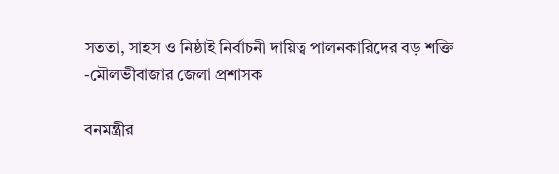সততা, সাহস ও নিষ্ঠাই নির্বাচনী দায়িত্ব পালনকারিদের বড় শক্তি -মৌলভীবাজার জেলা প্রশাসক

বনমন্ত্রীর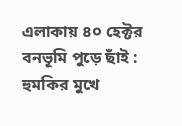এলাকায় ৪০ হেক্টর বনভূমি পুড়ে ছাঁই : হুমকির মুখে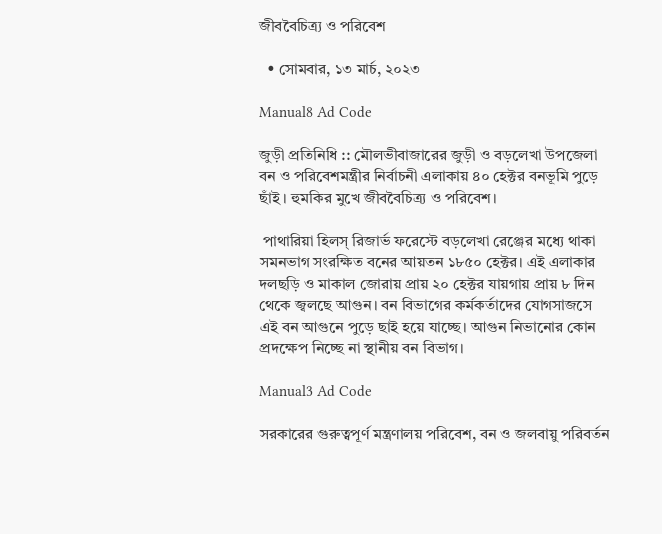জীববৈচিত্র্য ও পরিবেশ

  • সোমবার, ১৩ মার্চ, ২০২৩

Manual8 Ad Code

জুড়ী প্রতিনিধি :: মৌলভীবাজারের জুড়ী ও বড়লেখা উপজেলা বন ও পরিবেশমন্ত্রীর নির্বাচনী এলাকায় ৪০ হেক্টর বনভূমি পুড়ে ছাঁই । হুমকির মুখে জীববৈচিত্র্য ও পরিবেশ।

 পাথারিয়া হিলস্ রিজার্ভ ফরেস্টে বড়লেখা রেঞ্জের মধ্যে থাকা সমনভাগ সংরক্ষিত বনের আয়তন ১৮৫০ হেক্টর। এই এলাকার দলছড়ি ও মাকাল জোরায় প্রায় ২০ হেক্টর যায়গায় প্রায় ৮ দিন থেকে জ্বলছে আগুন। বন বিভাগের কর্মকর্তাদের যোগসাজসে এই বন আগুনে পুড়ে ছাই হয়ে যাচ্ছে। আগুন নিভানোর কোন প্রদক্ষেপ নিচ্ছে না স্থানীয় বন বিভাগ।

Manual3 Ad Code

সরকারের গুরুত্বপূর্ণ মন্ত্রণালয় পরিবেশ, বন ও জলবায়ু পরিবর্তন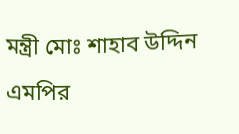মন্ত্রী মোঃ শাহাব উদ্দিন এমপির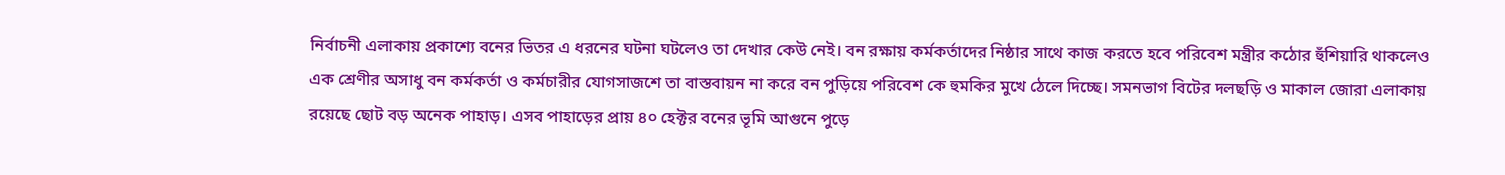নির্বাচনী এলাকায় প্রকাশ্যে বনের ভিতর এ ধরনের ঘটনা ঘটলেও তা দেখার কেউ নেই। বন রক্ষায় কর্মকর্তাদের নিষ্ঠার সাথে কাজ করতে হবে পরিবেশ মন্ত্রীর কঠোর হুঁশিয়ারি থাকলেও এক শ্রেণীর অসাধু বন কর্মকর্তা ও কর্মচারীর যোগসাজশে তা বাস্তবায়ন না করে বন পুড়িয়ে পরিবেশ কে হুমকির মুখে ঠেলে দিচ্ছে। সমনভাগ বিটের দলছড়ি ও মাকাল জোরা এলাকায় রয়েছে ছোট বড় অনেক পাহাড়। এসব পাহাড়ের প্রায় ৪০ হেক্টর বনের ভূমি আগুনে পুড়ে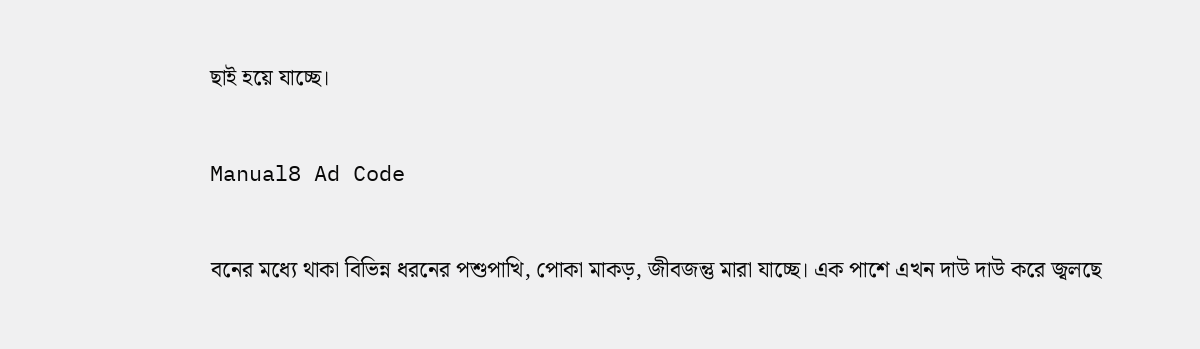ছাই হয়ে যাচ্ছে।

Manual8 Ad Code

বনের মধ্যে থাকা বিভিন্ন ধরনের পশুপাখি, পোকা মাকড়, জীবজন্তু মারা যাচ্ছে। এক পাশে এখন দাউ দাউ করে জ্বলছে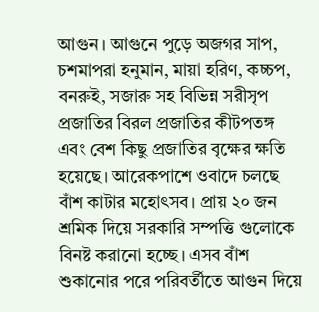আগুন। আগুনে পুড়ে অজগর সাপ, চশমাপরা হনুমান, মায়া হরিণ, কচ্চপ, বনরুই, সজারু সহ বিভিন্ন সরীসৃপ প্রজাতির বিরল প্রজাতির কীটপতঙ্গ এবং বেশ কিছু প্রজাতির বৃক্ষের ক্ষতি হয়েছে। আরেকপাশে ওবাদে চলছে বাঁশ কাটার মহোৎসব। প্রায় ২০ জন শ্রমিক দিয়ে সরকারি সম্পত্তি গুলোকে বিনষ্ট করানো হচ্ছে। এসব বাঁশ শুকানোর পরে পরিবর্তীতে আগুন দিয়ে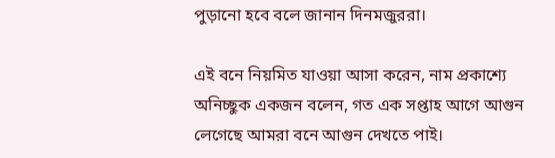পুড়ানো হবে বলে জানান দিনমজুররা।

এই বনে নিয়মিত যাওয়া আসা করেন, নাম প্রকাশ্যে অনিচ্ছুক একজন বলেন, গত এক সপ্তাহ আগে আগুন লেগেছে আমরা বনে আগুন দেখতে পাই।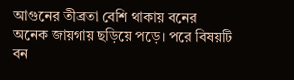আগুনের তীব্রতা বেশি থাকায় বনের অনেক জায়গায় ছড়িয়ে পড়ে। পরে বিষয়টি বন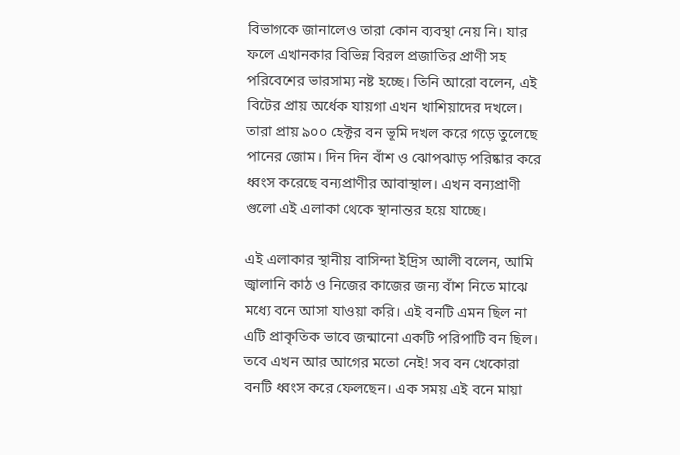বিভাগকে জানালেও তারা কোন ব্যবস্থা নেয় নি। যার ফলে এখানকার বিভিন্ন বিরল প্রজাতির প্রাণী সহ পরিবেশের ভারসাম্য নষ্ট হচ্ছে। তিনি আরো বলেন, এই বিটের প্রায় অর্ধেক যায়গা এখন খাশিয়াদের দখলে। তারা প্রায় ৯০০ হেক্টর বন ভূমি দখল করে গড়ে তুলেছে পানের জোম। দিন দিন বাঁশ ও ঝোপঝাড় পরিষ্কার করে ধ্বংস করেছে বন্যপ্রাণীর আবাস্থাল। এখন বন্যপ্রাণী গুলো এই এলাকা থেকে স্থানান্তর হয়ে যাচ্ছে।

এই এলাকার স্থানীয় বাসিন্দা ইদ্রিস আলী বলেন, আমি জ্বালানি কাঠ ও নিজের কাজের জন্য বাঁশ নিতে মাঝে মধ্যে বনে আসা যাওয়া করি। এই বনটি এমন ছিল না এটি প্রাকৃতিক ভাবে জন্মানো একটি পরিপাটি বন ছিল। তবে এখন আর আগের মতো নেই! সব বন খেকোরা বনটি ধ্বংস করে ফেলছেন। এক সময় এই বনে মায়া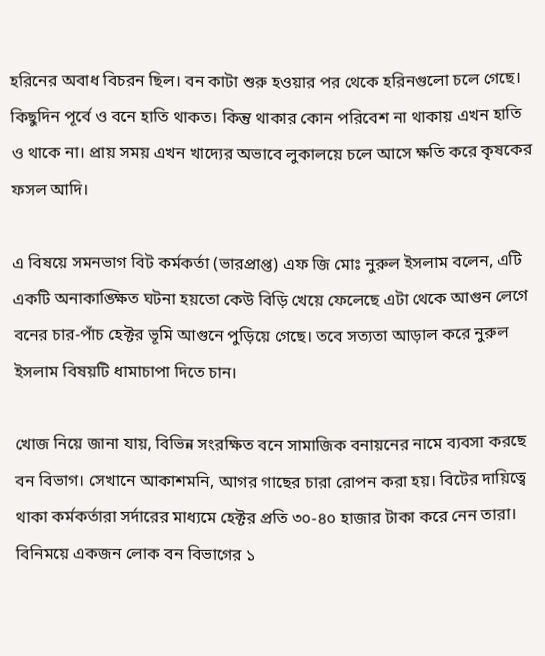হরিনের অবাধ বিচরন ছিল। বন কাটা শুরু হওয়ার পর থেকে হরিনগুলো চলে গেছে। কিছুদিন পূর্বে ও বনে হাতি থাকত। কিন্তু থাকার কোন পরিবেশ না থাকায় এখন হাতি ও থাকে না। প্রায় সময় এখন খাদ্যের অভাবে লুকালয়ে চলে আসে ক্ষতি করে কৃষকের ফসল আদি।

এ বিষয়ে সমনভাগ বিট কর্মকর্তা (ভারপ্রাপ্ত) এফ জি মোঃ নুরুল ইসলাম বলেন, এটি একটি অনাকাঙ্ক্ষিত ঘটনা হয়তো কেউ বিড়ি খেয়ে ফেলেছে এটা থেকে আগুন লেগে বনের চার-পাঁচ হেক্টর ভূমি আগুনে পুড়িয়ে গেছে। তবে সত্যতা আড়াল করে নুরুল ইসলাম বিষয়টি ধামাচাপা দিতে চান।

খোজ নিয়ে জানা যায়, বিভিন্ন সংরক্ষিত বনে সামাজিক বনায়নের নামে ব্যবসা করছে বন বিভাগ। সেখানে আকাশমনি, আগর গাছের চারা রোপন করা হয়। বিটের দায়িত্বে থাকা কর্মকর্তারা সর্দারের মাধ্যমে হেক্টর প্রতি ৩০-৪০ হাজার টাকা করে নেন তারা। বিনিময়ে একজন লোক বন বিভাগের ১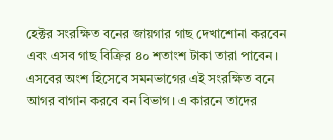হেক্টর সংরক্ষিত বনের জায়গার গাছ দেখাশোনা করবেন এবং এসব গাছ বিক্রির ৪০ শতাংশ টাকা তারা পাবেন। এসবের অংশ হিসেবে সমনভাগের এই সংরক্ষিত বনে আগর বাগান করবে বন বিভাগ। এ কারনে তাদের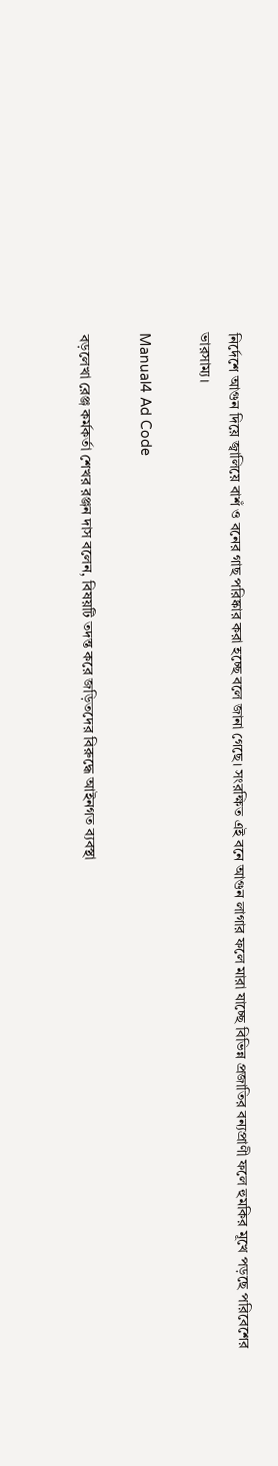নির্দেশে আগুন দিয়ে জ্বালিয়ে বাশঁ ও বনের গাছ পরিষ্কার করা হচ্ছে বলে জানা গেছে। সংরক্ষিত এই বনে আগুন লাগার ফলে মারা যাচ্ছে বিভিন্ন প্রজাতির বন্যপ্রাণী ফলে হুমকির মূখে পড়ছে পরিবেশের ভারসাম্য।

Manual4 Ad Code

বড়লেখা রেঞ্জ কর্মকর্তা শেখর রঞ্জন দাস বলেন, বিষয়টি তদন্ত করে জড়িতদের বিরুদ্ধে আইনগত ব্যবস্থা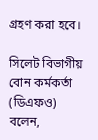গ্রহণ করা হবে।

সিলেট বিভাগীয় বোন কর্মকর্তা (ডিএফও) বলেন,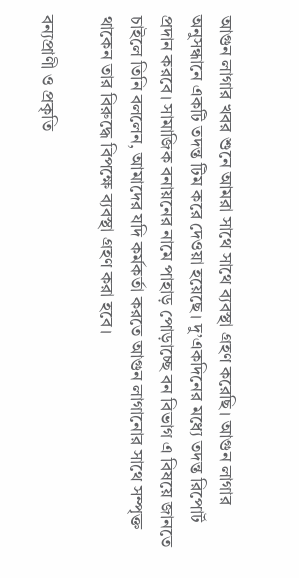আগুন লাগার খবর শুনে আমরা সাথে সাথে ব্যবস্থা গ্রহণ করেছি। আগুন লাগার অনুসন্ধানে একটি তদন্ত টিম করে দেওয়া হয়েছে। দু’একদিনের মধ্যে তদন্ত রিপোর্ট প্রদান করবে। সামাজিক বনায়নের নামে পাহাড় পোড়াচ্ছে বন বিভাগ এ বিষয়ে জানতে চাইলে তিনি বললেন, আমাদের যদি কর্মকর্তা করতে আগুন লাগানোর সাথে সম্পৃক্ত থাকেন তার বিরুদ্ধে বিপক্ষে ব্যবস্থা গ্রহণ করা হবে।

বন্যপ্রাণী ও প্রকৃতি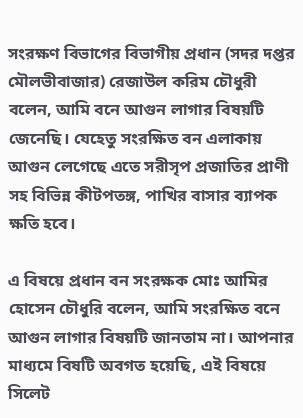সংরক্ষণ বিভাগের বিভাগীয় প্রধান (সদর দপ্তর মৌলভীবাজার) রেজাউল করিম চৌধুরী বলেন, আমি বনে আগুন লাগার বিষয়টি জেনেছি। যেহেতু সংরক্ষিত বন এলাকায় আগুন লেগেছে এতে সরীসৃপ প্রজাতির প্রাণী সহ বিভিন্ন কীটপতঙ্গ, পাখির বাসার ব্যাপক ক্ষতি হবে।

এ বিষয়ে প্রধান বন সংরক্ষক মোঃ আমির হোসেন চৌধুরি বলেন, আমি সংরক্ষিত বনে আগুন লাগার বিষয়টি জানতাম না। আপনার মাধ্যমে বিষটি অবগত হয়েছি, এই বিষয়ে সিলেট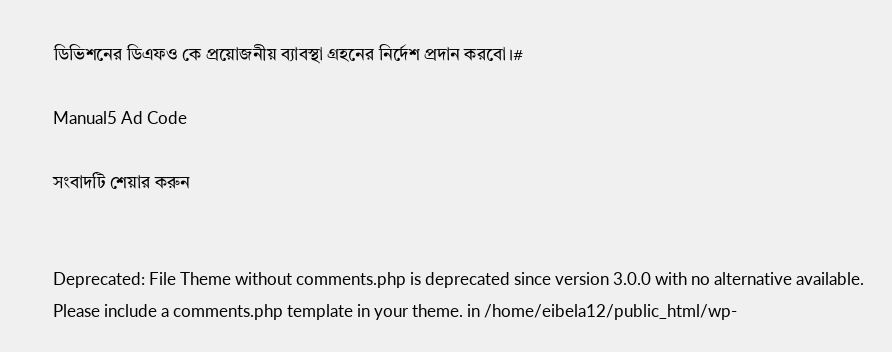ডিভিশনের ডিএফও কে প্রয়োজনীয় ব্যাবস্থা গ্রহনের নির্দেশ প্রদান করবো।#

Manual5 Ad Code

সংবাদটি শেয়ার করুন


Deprecated: File Theme without comments.php is deprecated since version 3.0.0 with no alternative available. Please include a comments.php template in your theme. in /home/eibela12/public_html/wp-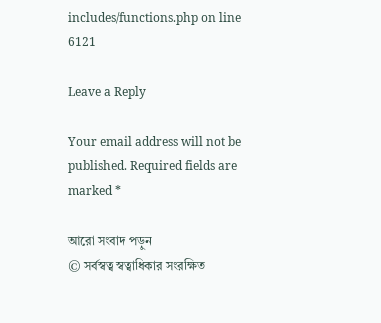includes/functions.php on line 6121

Leave a Reply

Your email address will not be published. Required fields are marked *

আরো সংবাদ পড়ুন
© সর্বস্বত্ব স্বত্বাধিকার সংরক্ষিত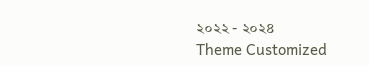২০২২ - ২০২৪
Theme Customized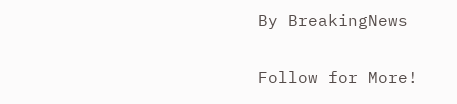By BreakingNews

Follow for More!